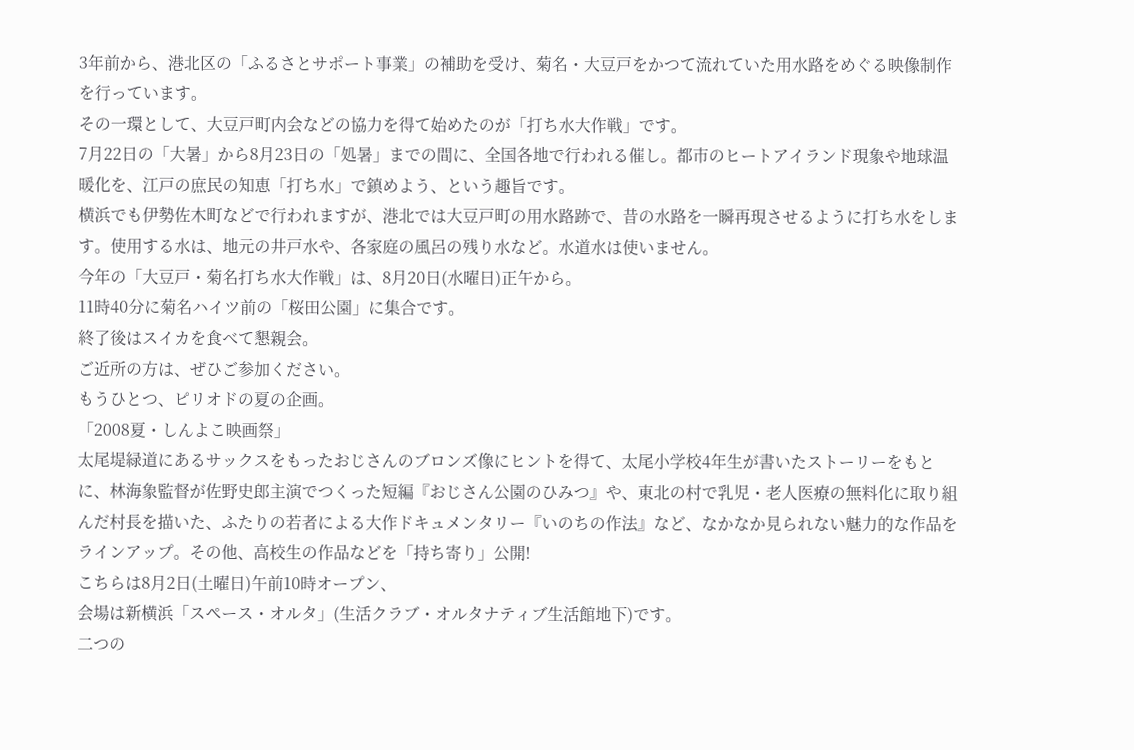3年前から、港北区の「ふるさとサポート事業」の補助を受け、菊名・大豆戸をかつて流れていた用水路をめぐる映像制作を行っています。
その一環として、大豆戸町内会などの協力を得て始めたのが「打ち水大作戦」です。
7月22日の「大暑」から8月23日の「処暑」までの間に、全国各地で行われる催し。都市のヒートアイランド現象や地球温暖化を、江戸の庶民の知恵「打ち水」で鎮めよう、という趣旨です。
横浜でも伊勢佐木町などで行われますが、港北では大豆戸町の用水路跡で、昔の水路を一瞬再現させるように打ち水をします。使用する水は、地元の井戸水や、各家庭の風呂の残り水など。水道水は使いません。
今年の「大豆戸・菊名打ち水大作戦」は、8月20日(水曜日)正午から。
11時40分に菊名ハイツ前の「桜田公園」に集合です。
終了後はスイカを食べて懇親会。
ご近所の方は、ぜひご参加ください。
もうひとつ、ピリオドの夏の企画。
「2008夏・しんよこ映画祭」
太尾堤緑道にあるサックスをもったおじさんのブロンズ像にヒントを得て、太尾小学校4年生が書いたストーリーをもとに、林海象監督が佐野史郎主演でつくった短編『おじさん公園のひみつ』や、東北の村で乳児・老人医療の無料化に取り組んだ村長を描いた、ふたりの若者による大作ドキュメンタリー『いのちの作法』など、なかなか見られない魅力的な作品をラインアップ。その他、高校生の作品などを「持ち寄り」公開!
こちらは8月2日(土曜日)午前10時オープン、
会場は新横浜「スペース・オルタ」(生活クラブ・オルタナティブ生活館地下)です。
二つの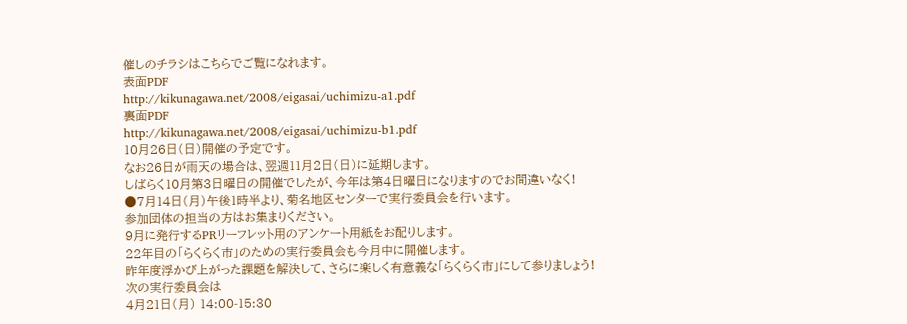催しのチラシはこちらでご覧になれます。
表面PDF
http://kikunagawa.net/2008/eigasai/uchimizu-a1.pdf
裏面PDF
http://kikunagawa.net/2008/eigasai/uchimizu-b1.pdf
10月26日(日)開催の予定です。
なお26日が雨天の場合は、翌週11月2日(日)に延期します。
しばらく10月第3日曜日の開催でしたが、今年は第4日曜日になりますのでお間違いなく!
●7月14日(月)午後1時半より、菊名地区センターで実行委員会を行います。
参加団体の担当の方はお集まりください。
9月に発行するPRリーフレット用のアンケート用紙をお配りします。
22年目の「らくらく市」のための実行委員会も今月中に開催します。
昨年度浮かび上がった課題を解決して、さらに楽しく有意義な「らくらく市」にして参りましょう!
次の実行委員会は
4月21日(月) 14:00-15:30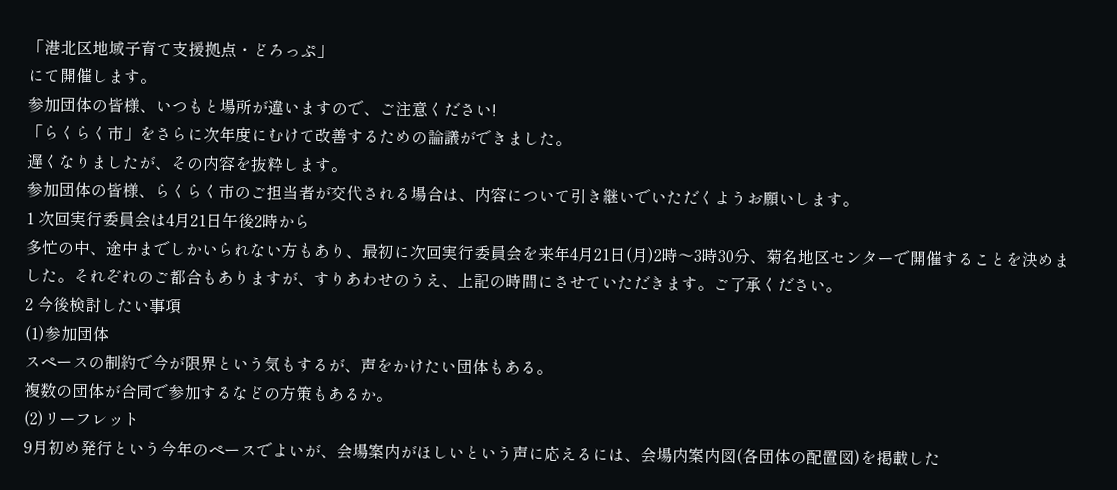「港北区地域子育て支援拠点・どろっぷ」
にて開催します。
参加団体の皆様、いつもと場所が違いますので、ご注意ください!
「らくらく市」をさらに次年度にむけて改善するための論議ができました。
遅くなりましたが、その内容を抜粋します。
参加団体の皆様、らくらく市のご担当者が交代される場合は、内容について引き継いでいただくようお願いします。
1 次回実行委員会は4月21日午後2時から
多忙の中、途中までしかいられない方もあり、最初に次回実行委員会を来年4月21日(月)2時〜3時30分、菊名地区センターで開催することを決めました。それぞれのご都合もありますが、すりあわせのうえ、上記の時間にさせていただきます。ご了承ください。
2 今後検討したい事項
(1)参加団体
スペースの制約で今が限界という気もするが、声をかけたい団体もある。
複数の団体が合同で参加するなどの方策もあるか。
(2)リーフレット
9月初め発行という今年のペースでよいが、会場案内がほしいという声に応えるには、会場内案内図(各団体の配置図)を掲載した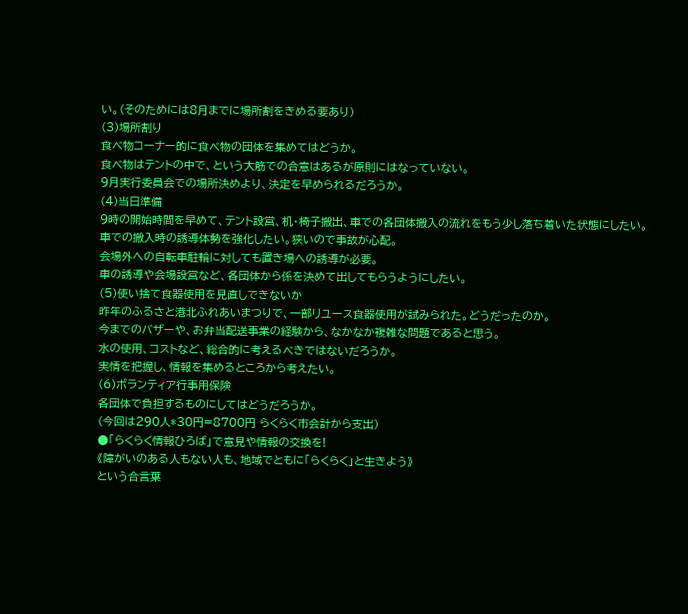い。(そのためには8月までに場所割をきめる要あり)
(3)場所割り
食べ物コーナー的に食べ物の団体を集めてはどうか。
食べ物はテントの中で、という大筋での合意はあるが原則にはなっていない。
9月実行委員会での場所決めより、決定を早められるだろうか。
(4)当日準備
9時の開始時間を早めて、テント設営、机・椅子搬出、車での各団体搬入の流れをもう少し落ち着いた状態にしたい。
車での搬入時の誘導体勢を強化したい。狭いので事故が心配。
会場外への自転車駐輪に対しても置き場への誘導が必要。
車の誘導や会場設営など、各団体から係を決めて出してもらうようにしたい。
(5)使い捨て食器使用を見直しできないか
昨年のふるさと港北ふれあいまつりで、一部リユース食器使用が試みられた。どうだったのか。
今までのバザーや、お弁当配送事業の経験から、なかなか複雑な問題であると思う。
水の使用、コストなど、総合的に考えるべきではないだろうか。
実情を把握し、情報を集めるところから考えたい。
(6)ボランティア行事用保険
各団体で負担するものにしてはどうだろうか。
(今回は290人*30円=8700円 らくらく市会計から支出)
●「らくらく情報ひろば」で意見や情報の交換を!
《障がいのある人もない人も、地域でともに「らくらく」と生きよう》
という合言葉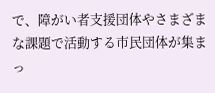で、障がい者支援団体やさまざまな課題で活動する市民団体が集まっ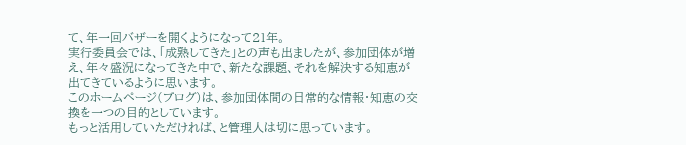て、年一回バザーを開くようになって21年。
実行委員会では、「成熟してきた」との声も出ましたが、参加団体が増え、年々盛況になってきた中で、新たな課題、それを解決する知恵が出てきているように思います。
このホームページ(ブログ)は、参加団体間の日常的な情報・知恵の交換を一つの目的としています。
もっと活用していただければ、と管理人は切に思っています。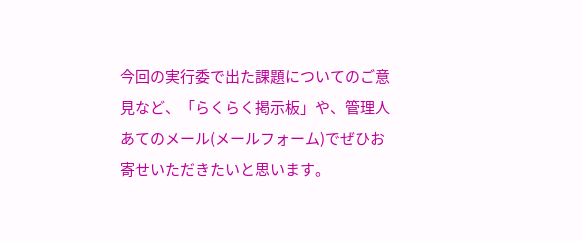今回の実行委で出た課題についてのご意見など、「らくらく掲示板」や、管理人あてのメール(メールフォーム)でぜひお寄せいただきたいと思います。